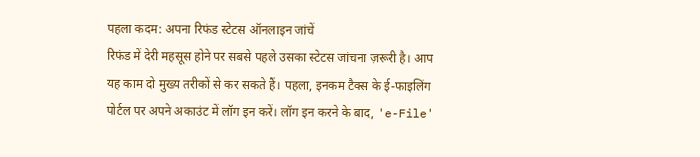पहला कदम: अपना रिफंड स्टेटस ऑनलाइन जांचें
रिफंड में देरी महसूस होने पर सबसे पहले उसका स्टेटस जांचना ज़रूरी है। आप यह काम दो मुख्य तरीकों से कर सकते हैं। पहला, इनकम टैक्स के ई-फाइलिंग पोर्टल पर अपने अकाउंट में लॉग इन करें। लॉग इन करने के बाद, 'e-File'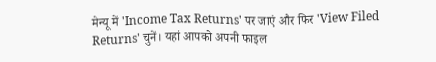मेन्यू में 'Income Tax Returns' पर जाएं और फिर 'View Filed Returns' चुनें। यहां आपको अपनी फाइल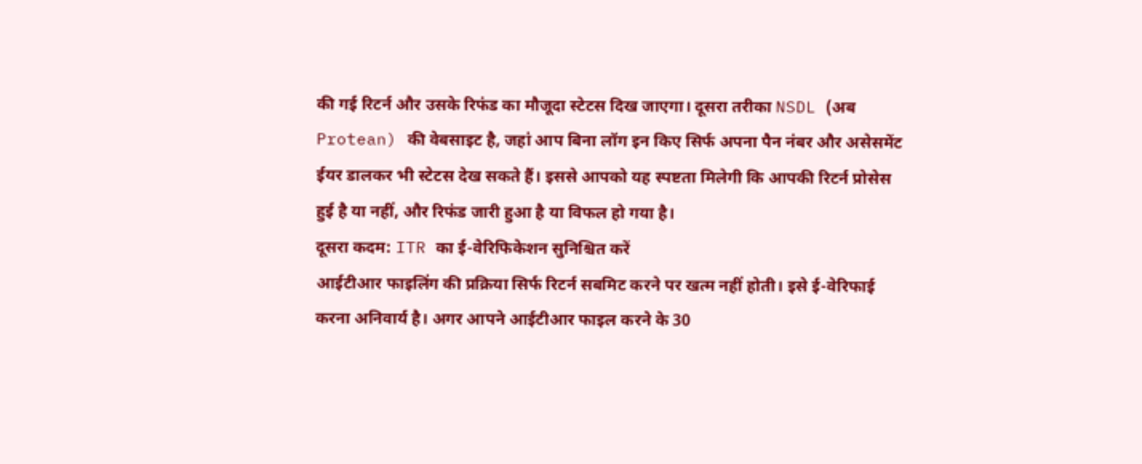की गई रिटर्न और उसके रिफंड का मौजूदा स्टेटस दिख जाएगा। दूसरा तरीका NSDL (अब Protean) की वेबसाइट है, जहां आप बिना लॉग इन किए सिर्फ अपना पैन नंबर और असेसमेंट ईयर डालकर भी स्टेटस देख सकते हैं। इससे आपको यह स्पष्टता मिलेगी कि आपकी रिटर्न प्रोसेस हुई है या नहीं, और रिफंड जारी हुआ है या विफल हो गया है।
दूसरा कदम: ITR का ई-वेरिफिकेशन सुनिश्चित करें
आईटीआर फाइलिंग की प्रक्रिया सिर्फ रिटर्न सबमिट करने पर खत्म नहीं होती। इसे ई-वेरिफाई करना अनिवार्य है। अगर आपने आईटीआर फाइल करने के 30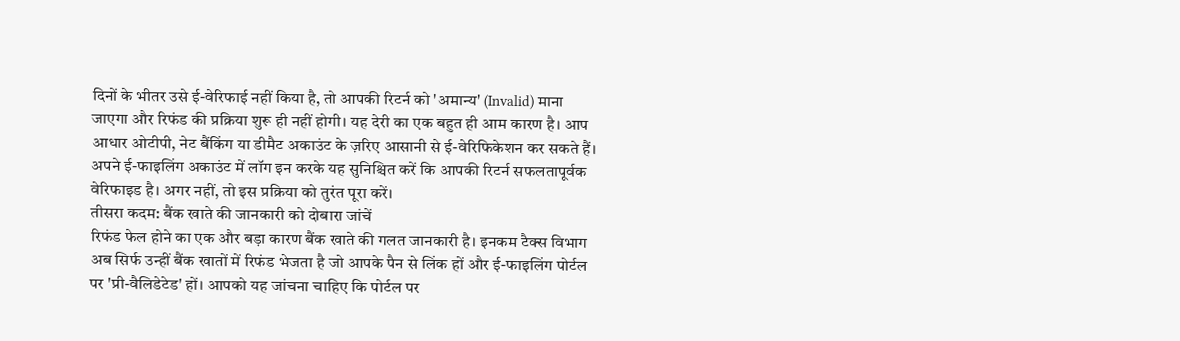दिनों के भीतर उसे ई-वेरिफाई नहीं किया है, तो आपकी रिटर्न को 'अमान्य' (Invalid) माना जाएगा और रिफंड की प्रक्रिया शुरू ही नहीं होगी। यह देरी का एक बहुत ही आम कारण है। आप आधार ओटीपी, नेट बैंकिंग या डीमैट अकाउंट के ज़रिए आसानी से ई-वेरिफिकेशन कर सकते हैं। अपने ई-फाइलिंग अकाउंट में लॉग इन करके यह सुनिश्चित करें कि आपकी रिटर्न सफलतापूर्वक वेरिफाइड है। अगर नहीं, तो इस प्रक्रिया को तुरंत पूरा करें।
तीसरा कदम: बैंक खाते की जानकारी को दोबारा जांचें
रिफंड फेल होने का एक और बड़ा कारण बैंक खाते की गलत जानकारी है। इनकम टैक्स विभाग अब सिर्फ उन्हीं बैंक खातों में रिफंड भेजता है जो आपके पैन से लिंक हों और ई-फाइलिंग पोर्टल पर 'प्री-वैलिडेटेड' हों। आपको यह जांचना चाहिए कि पोर्टल पर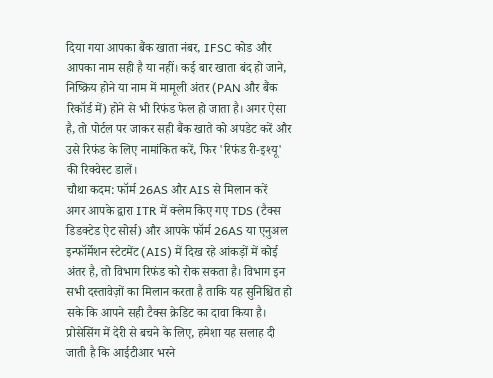दिया गया आपका बैंक खाता नंबर, IFSC कोड और आपका नाम सही है या नहीं। कई बार खाता बंद हो जाने, निष्क्रिय होने या नाम में मामूली अंतर (PAN और बैंक रिकॉर्ड में) होने से भी रिफंड फेल हो जाता है। अगर ऐसा है, तो पोर्टल पर जाकर सही बैंक खाते को अपडेट करें और उसे रिफंड के लिए नामांकित करें, फिर 'रिफंड री-इश्यू' की रिक्वेस्ट डालें।
चौथा कदम: फॉर्म 26AS और AIS से मिलान करें
अगर आपके द्वारा ITR में क्लेम किए गए TDS (टैक्स डिडक्टेड ऐट सोर्स) और आपके फॉर्म 26AS या एनुअल इन्फॉर्मेशन स्टेटमेंट (AIS) में दिख रहे आंकड़ों में कोई अंतर है, तो विभाग रिफंड को रोक सकता है। विभाग इन सभी दस्तावेज़ों का मिलान करता है ताकि यह सुनिश्चित हो सके कि आपने सही टैक्स क्रेडिट का दावा किया है। प्रोसेसिंग में देरी से बचने के लिए, हमेशा यह सलाह दी जाती है कि आईटीआर भरने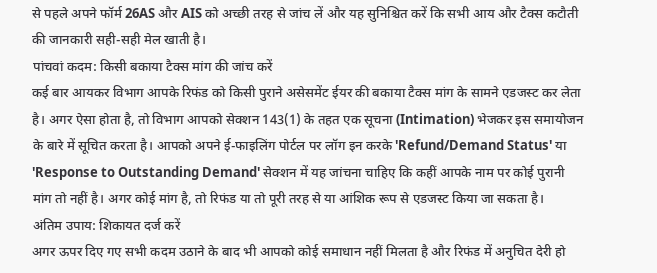से पहले अपने फॉर्म 26AS और AIS को अच्छी तरह से जांच लें और यह सुनिश्चित करें कि सभी आय और टैक्स कटौती की जानकारी सही-सही मेल खाती है।
पांचवां कदम: किसी बकाया टैक्स मांग की जांच करें
कई बार आयकर विभाग आपके रिफंड को किसी पुराने असेसमेंट ईयर की बकाया टैक्स मांग के सामने एडजस्ट कर लेता है। अगर ऐसा होता है, तो विभाग आपको सेक्शन 143(1) के तहत एक सूचना (Intimation) भेजकर इस समायोजन के बारे में सूचित करता है। आपको अपने ई-फाइलिंग पोर्टल पर लॉग इन करके 'Refund/Demand Status' या 'Response to Outstanding Demand' सेक्शन में यह जांचना चाहिए कि कहीं आपके नाम पर कोई पुरानी मांग तो नहीं है। अगर कोई मांग है, तो रिफंड या तो पूरी तरह से या आंशिक रूप से एडजस्ट किया जा सकता है।
अंतिम उपाय: शिकायत दर्ज करें
अगर ऊपर दिए गए सभी कदम उठाने के बाद भी आपको कोई समाधान नहीं मिलता है और रिफंड में अनुचित देरी हो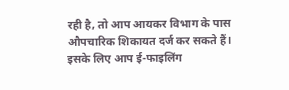रही है, तो आप आयकर विभाग के पास औपचारिक शिकायत दर्ज कर सकते हैं। इसके लिए आप ई-फाइलिंग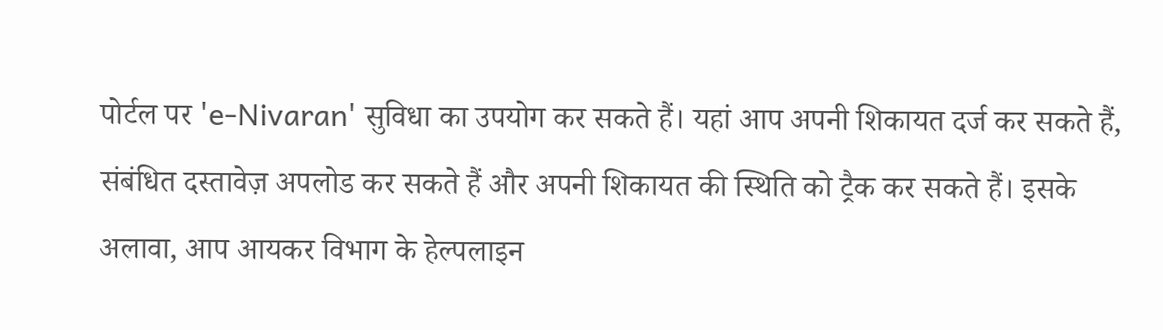पोर्टल पर 'e-Nivaran' सुविधा का उपयोग कर सकते हैं। यहां आप अपनी शिकायत दर्ज कर सकते हैं, संबंधित दस्तावेज़ अपलोड कर सकते हैं और अपनी शिकायत की स्थिति को ट्रैक कर सकते हैं। इसके अलावा, आप आयकर विभाग के हेल्पलाइन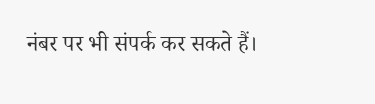नंबर पर भी संपर्क कर सकते हैं।